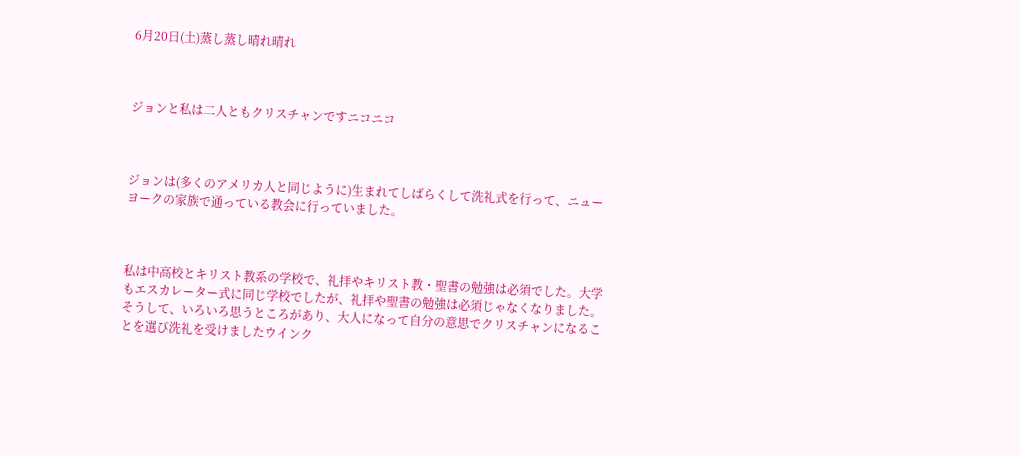6月20日(土)蒸し蒸し晴れ晴れ



ジョンと私は二人ともクリスチャンですニコニコ



ジョンは(多くのアメリカ人と同じように)生まれてしばらくして洗礼式を行って、ニューヨークの家族で通っている教会に行っていました。



私は中高校とキリスト教系の学校で、礼拝やキリスト教・聖書の勉強は必須でした。大学もエスカレーター式に同じ学校でしたが、礼拝や聖書の勉強は必須じゃなくなりました。そうして、いろいろ思うところがあり、大人になって自分の意思でクリスチャンになることを選び洗礼を受けましたウインク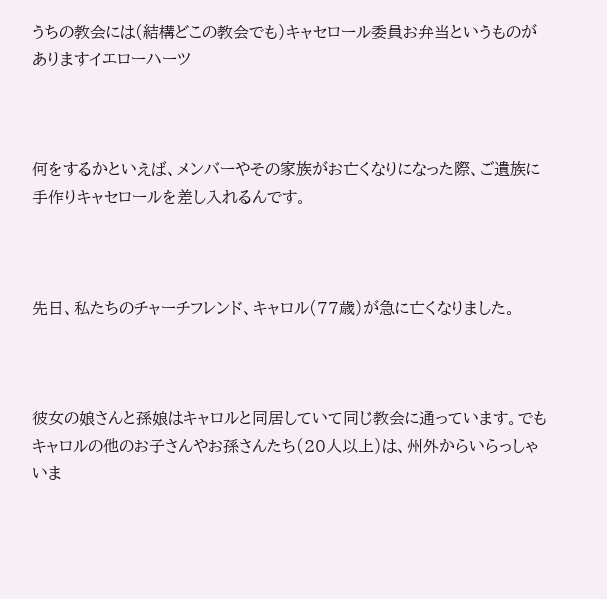うちの教会には(結構どこの教会でも)キャセロール委員お弁当というものがありますイエローハーツ



何をするかといえば、メンバーやその家族がお亡くなりになった際、ご遺族に手作りキャセロールを差し入れるんです。



先日、私たちのチャーチフレンド、キャロル(77歳)が急に亡くなりました。



彼女の娘さんと孫娘はキャロルと同居していて同じ教会に通っています。でもキャロルの他のお子さんやお孫さんたち(20人以上)は、州外からいらっしゃいま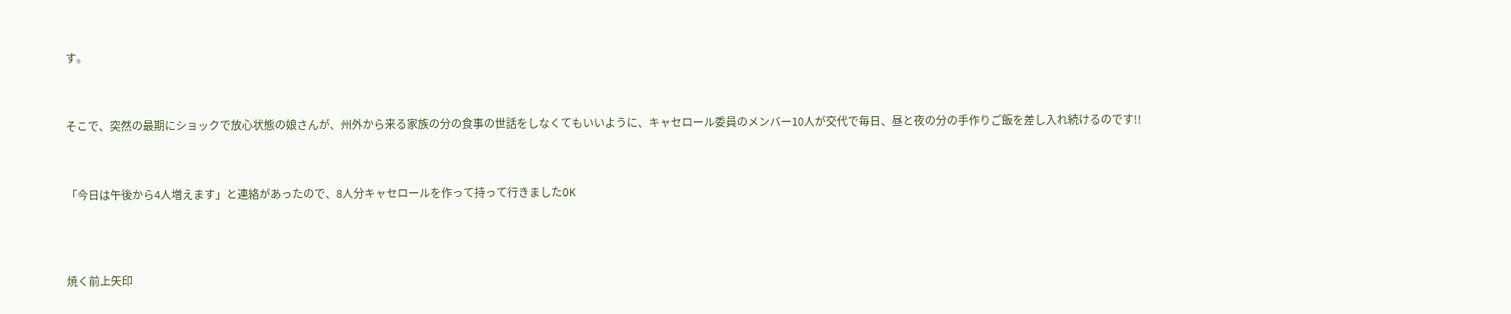す。



そこで、突然の最期にショックで放心状態の娘さんが、州外から来る家族の分の食事の世話をしなくてもいいように、キャセロール委員のメンバー10人が交代で毎日、昼と夜の分の手作りご飯を差し入れ続けるのです!!



「今日は午後から4人増えます」と連絡があったので、8人分キャセロールを作って持って行きましたOK




焼く前上矢印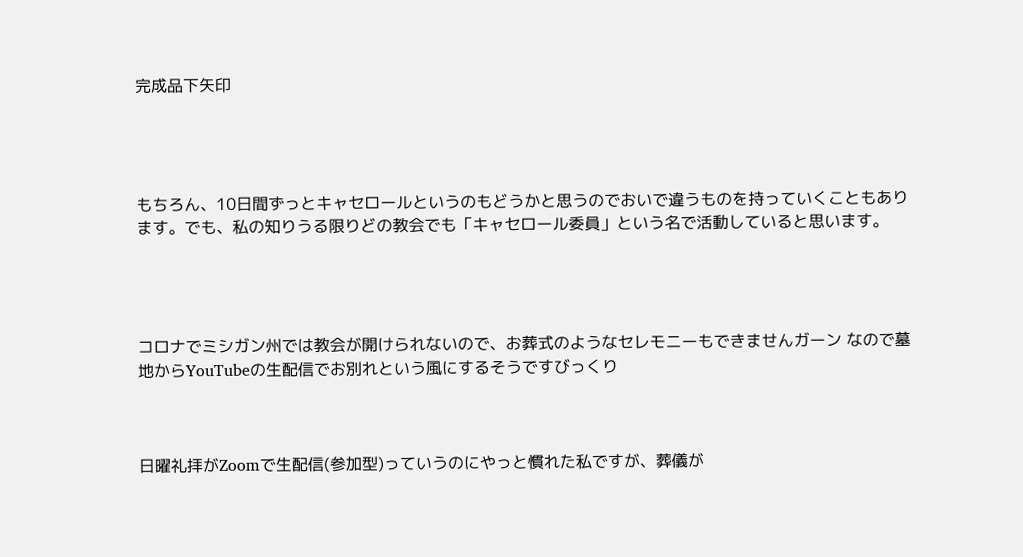完成品下矢印




もちろん、10日間ずっとキャセロールというのもどうかと思うのでおいで違うものを持っていくこともあります。でも、私の知りうる限りどの教会でも「キャセロール委員」という名で活動していると思います。




コロナでミシガン州では教会が開けられないので、お葬式のようなセレモニーもできませんガーン なので墓地からYouTubeの生配信でお別れという風にするそうですびっくり



日曜礼拝がZoomで生配信(参加型)っていうのにやっと慣れた私ですが、葬儀が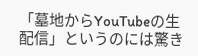「墓地からYouTubeの生配信」というのには驚き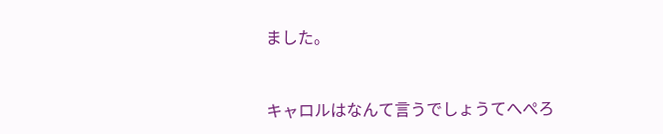ました。


キャロルはなんて言うでしょうてへぺろ